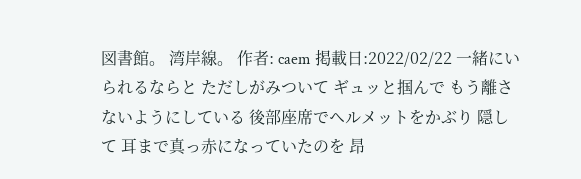図書館。 湾岸線。 作者: caem 掲載日:2022/02/22 一緒にいられるならと ただしがみついて ギュッと掴んで もう離さないようにしている 後部座席でヘルメットをかぶり 隠して 耳まで真っ赤になっていたのを 昂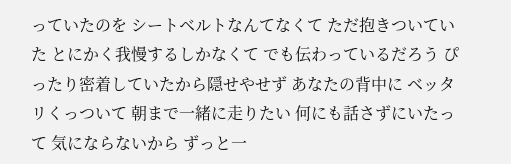っていたのを シートベルトなんてなくて ただ抱きついていた とにかく我慢するしかなくて でも伝わっているだろう ぴったり密着していたから隠せやせず あなたの背中に ベッタリくっついて 朝まで一緒に走りたい 何にも話さずにいたって 気にならないから ずっと一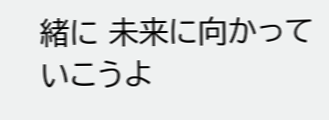緒に 未来に向かっていこうよ